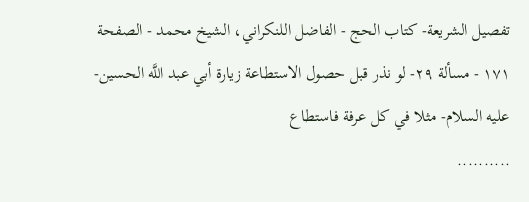تفصيل الشريعة- كتاب الحج - الفاضل اللنكراني، الشيخ محمد - الصفحة ١٧١ - مسألة ٢٩- لو نذر قبل حصول الاستطاعة زيارة أبي عبد اللَّه الحسين- عليه السلام- مثلا في كل عرفة فاستطاع
..........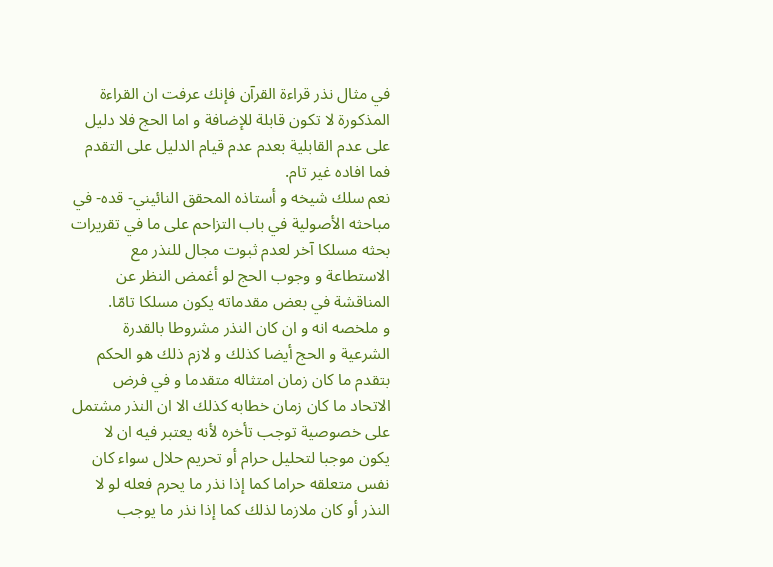في مثال نذر قراءة القرآن فإنك عرفت ان القراءة المذكورة لا تكون قابلة للإضافة و اما الحج فلا دليل على عدم القابلية بعدم عدم قيام الدليل على التقدم فما افاده غير تام.
نعم سلك شيخه و أستاذه المحقق النائيني- قده- في مباحثه الأصولية في باب التزاحم على ما في تقريرات بحثه مسلكا آخر لعدم ثبوت مجال للنذر مع الاستطاعة و وجوب الحج لو أغمض النظر عن المناقشة في بعض مقدماته يكون مسلكا تامّا.
و ملخصه انه و ان كان النذر مشروطا بالقدرة الشرعية و الحج أيضا كذلك و لازم ذلك هو الحكم بتقدم ما كان زمان امتثاله متقدما و في فرض الاتحاد ما كان زمان خطابه كذلك الا ان النذر مشتمل على خصوصية توجب تأخره لأنه يعتبر فيه ان لا يكون موجبا لتحليل حرام أو تحريم حلال سواء كان نفس متعلقه حراما كما إذا نذر ما يحرم فعله لو لا النذر أو كان ملازما لذلك كما إذا نذر ما يوجب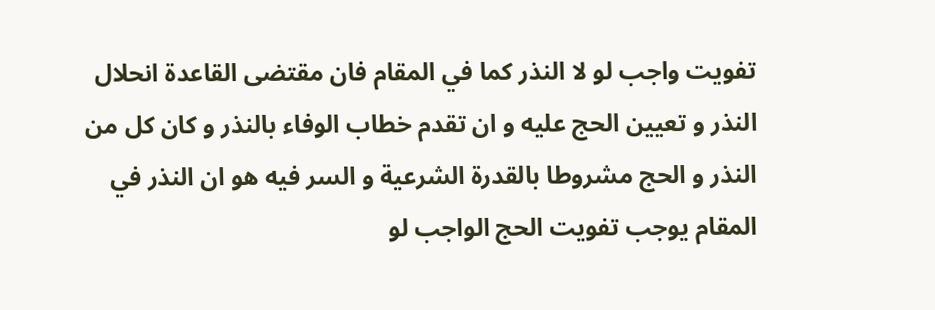تفويت واجب لو لا النذر كما في المقام فان مقتضى القاعدة انحلال النذر و تعيين الحج عليه و ان تقدم خطاب الوفاء بالنذر و كان كل من النذر و الحج مشروطا بالقدرة الشرعية و السر فيه هو ان النذر في المقام يوجب تفويت الحج الواجب لو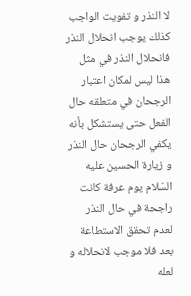لا النذر و تفويت الواجب كذلك يوجب انحلال النذر فانحلال النذر في مثل هذا ليس لمكان اعتبار الرجحان في متعلقه حال الفعل حتى يستشكل بأنه يكفي الرجحان حال النذر و زيارة الحسين عليه السّلام يوم عرفة كانت راجحة في حال النذر لعدم تحقق الاستطاعة بعد فلا موجب لانحلاله و لعله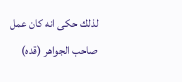لذلك حكى انه كان عمل صاحب الجواهر (قده)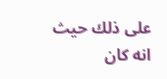على ذلك حيث انه كان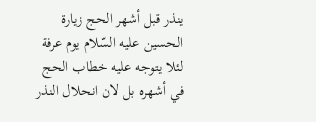ينذر قبل أشهر الحج زيارة الحسين عليه السّلام يوم عرفة لئلا يتوجه عليه خطاب الحج في أشهره بل لان انحلال النذر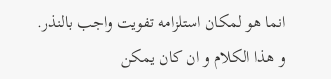انما هو لمكان استلزامه تفويت واجب بالنذر.
و هذا الكلام و ان كان يمكن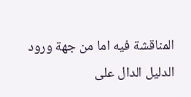المناقشة فيه اما من جهة ورود الدليل الدال على